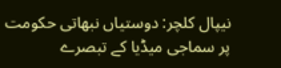نیپال کلچر: دوستیاں نبھاتی حکومت پر سماجی میڈیا کے تبصرے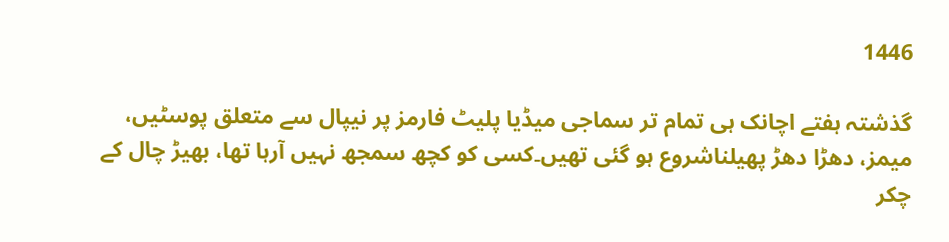1446

گذشتہ ہفتے اچانک ہی تمام تر سماجی میڈیا پلیٹ فارمز پر نیپال سے متعلق پوسٹیں، میمز، دھڑا دھڑ پھیلناشروع ہو گئی تھیں۔کسی کو کچھ سمجھ نہیں آرہا تھا، بھیڑ چال کے چکر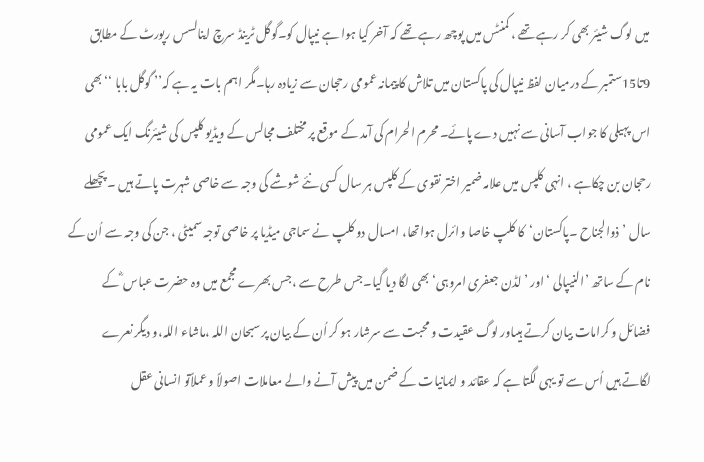میں لوگ شیئر بھی کر رہے تھے ، کمنٹس میں پوچھ رہے تھے کہ آخر کیا ہوا ہے نیپال کو۔گوگل ٹرینڈ سرچ اینالسس رپورٹ کے مطابق 9تا15ستمبر کے درمیان لفظ نیپال کی پاکستان میں تلاش کا پیمانہ عمومی رحجان سے زیادہ رہا۔مگر اہم بات یہ ہے کہ’’ گوگل بابا ‘‘بھی اس پہیلی کا جواب آسانی سے نہیں دے پائے۔ محرم الحرام کی آمد کے موقع پر مختلف مجالس کے ویڈیو کلپس کی شیئرنگ ایک عمومی رحجان بن چکاہے ، انہی کلپس میں علامہ ضمیر اختر نقوی کے کلپس ہر سال کسی نئے شوشے کی وجہ سے خاصی شہرت پاتے ہیں ۔ پچھلے سال ’ذوالجناح ۔پاکستان‘کا کلپ خاصا وائرل ہواتھا، امسال دو کلپ نے سماجی میڈیا پر خاصی توجہ سمیٹی ، جن کی وجہ سے اُن کے نام کے ساتھ ’النیپالی ‘ اور ’ لڈن جعفری امروہی‘ بھی لگا دیا گیا۔جس طرح سے ،جس بھرے مجمع میں وہ حضرت عباس ؓ کے فضائل و کرامات بیان کرتے ہیںاور لوگ عقیدت و محبت سے سرشار ہو کر اُن کے بیان پر سبحان اللہ ،ماشاء اللہ،و دیگر نعرے لگاتے ہیں اُس سے تو یہی لگتا ہے کہ عقائد و ایمانیات کے ضمن میں پیش آنے والے معاملات اصولاً و عملاًتو انسانی عقل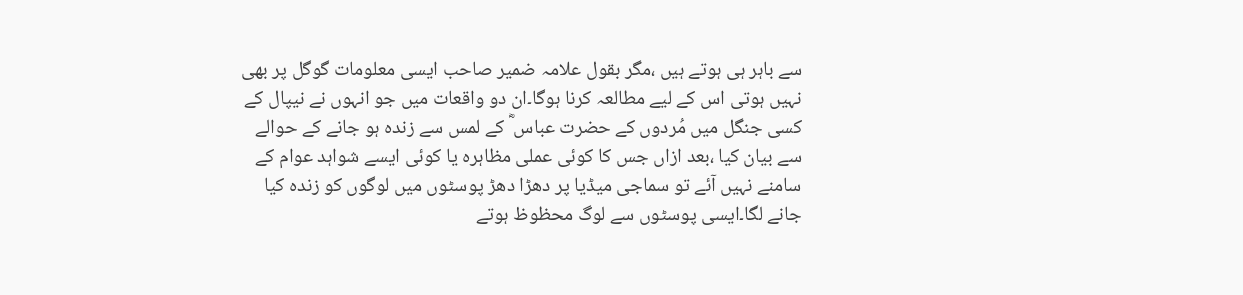سے باہر ہی ہوتے ہیں ،مگر بقول علامہ ضمیر صاحب ایسی معلومات گوگل پر بھی نہیں ہوتی اس کے لیے مطالعہ کرنا ہوگا۔ان دو واقعات میں جو انہوں نے نیپال کے کسی جنگل میں مُردوں کے حضرت عباس ؓ کے لمس سے زندہ ہو جانے کے حوالے سے بیان کیا ،بعد ازاں جس کا کوئی عملی مظاہرہ یا کوئی ایسے شواہد عوام کے سامنے نہیں آئے تو سماجی میڈیا پر دھڑا دھڑ پوسٹوں میں لوگوں کو زندہ کیا جانے لگا۔ایسی پوسٹوں سے لوگ محظوظ ہوتے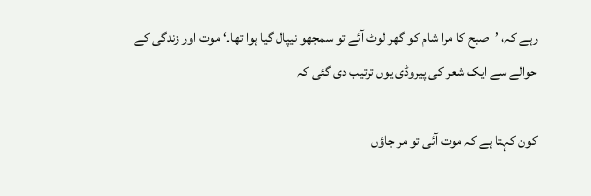رہے کہ، ’صبح کا مرا شام کو گھر لوٹ آئے تو سمجھو نیپال گیا ہوا تھا۔‘ موت اور زندگی کے حوالے سے ایک شعر کی پیروڈی یوں ترتیب دی گئی کہ

کون کہتا ہے کہ موت آئی تو مر جاؤں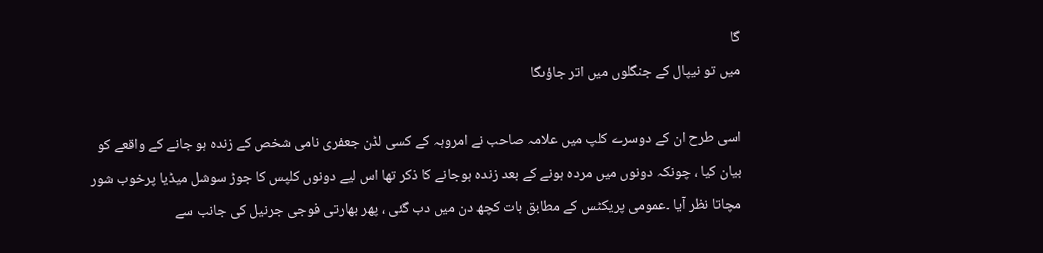گا
میں تو نیپال کے جنگلوں میں اتر جاؤںگا

اسی طرح ان کے دوسرے کلپ میں علامہ صاحب نے امروہہ کے کسی لڈن جعفری نامی شخص کے زندہ ہو جانے کے واقعے کو بیان کیا ، چونکہ دونوں میں مردہ ہونے کے بعد زندہ ہوجانے کا ذکر تھا اس لیے دونوں کلپس کا جوڑ سوشل میڈیا پرخوب شور مچاتا نظر آیا ۔عمومی پریکٹس کے مطابق بات کچھ دن میں دب گئی ، پھر بھارتی فوجی جرنیل کی جانب سے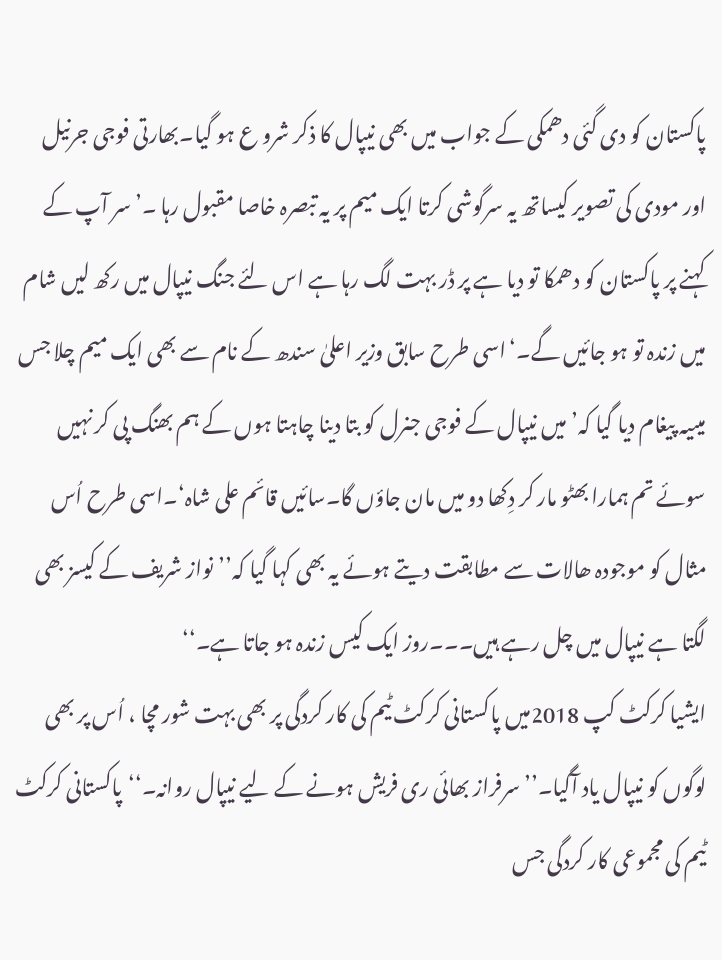پاکستان کو دی گئی دھمکی کے جواب میں بھی نیپال کا ذکر شرو ع ہو گیا۔بھارتی فوجی جرنیل اور مودی کی تصویر کیساتھ یہ سرگوشی کرتا ایک میم پر یہ تبصرہ خاصا مقبول رہا ۔’سر آپ کے کہنے پر پاکستان کو دھمکا تو دیا ہے پر ڈر بہت لگ رہا ہے اس لئے جنگ نیپال میں رکھ لیں شام میں زندہ تو ہو جائیں گے۔‘اسی طرح سابق وزیر اعلیٰ سندھ کے نام سے بھی ایک میم چلا جس میںیہ پیغام دیا گیا کہ’میں نیپال کے فوجی جنرل کو بتا دینا چاہتا ہوں کے ہم بھنگ پی کر نہیں سوئے تم ہمارا بھٹو مار کر دِکھا دو میں مان جاؤں گا۔سائیں قائم علی شاہ‘۔اسی طرح اُس مثال کو موجودہ ھالات سے مطابقت دیتے ہوئے یہ بھی کہا گیا کہ’’نواز شریف کے کیسز بھی لگتا ہے نیپال میں چل رہے ہیں۔۔۔روز ایک کیس زندہ ہو جاتا ہے۔‘‘
ایشیا کرکٹ کپ 2018میں پاکستانی کرکٹ ٹیم کی کار کردگی پر بھی بہت شور مچا ، اُس پر بھی لوگوں کو نیپال یاد آگیا۔’’ سرفراز بھائی ری فریش ہونے کے لیے نیپال روانہ۔‘‘پاکستانی کرکٹ ٹیم کی مجموعی کار کردگی جس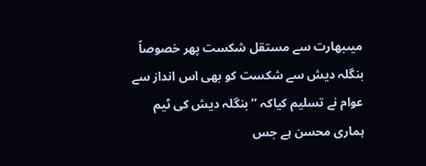میںبھارت سے مستقل شکست پھر خصوصاً بنگلہ دیش سے شکست کو بھی اس انداز سے عوام نے تسلیم کیاکہ ’’ بنگلہ دیش کی ٹیم ہماری محسن ہے جس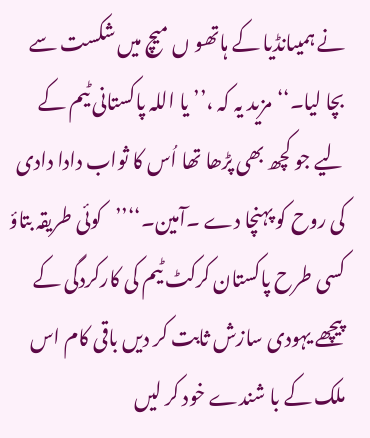نے ہمیںانڈیا کے ہاتھو ں میچ میں شکست سے بچا لیا۔‘‘مزید یہ کہ ،’’ یا اللہ پاکستانی ٹیم کے لیے جو کچھ بھی پڑھا تھا اُس کا ثواب دادا دادی کی روح کو پہنچا دے ۔آمین۔‘‘’’کوئی طریقہ بتاؤ کسی طرح پاکستان کرکٹ ٹیم کی کارکردگی کے پیچھے یہودی سازش ثابت کر دیں باقی کام اس ملک کے با شندے خود کر لیں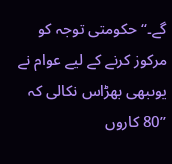گے۔‘‘ حکومتی توجہ کو مرکوز کرنے کے لیے عوام نے یوںبھی بھڑاس نکالی کہ ’’80 کاروں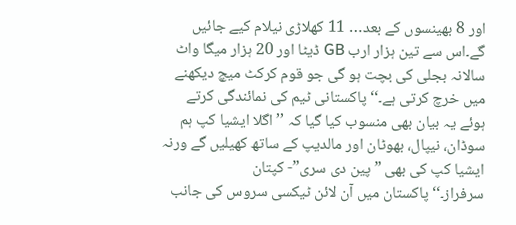اور 8 بھینسوں کے بعد… 11 کھلاڑی نیلام کیے جائیں گے۔اس سے تین ہزار ارب GB ڈیٹا اور 20 ہزار میگا واٹ سالانہ بجلی کی بچت ہو گی جو قوم کرکٹ میچ دیکھنے میں خرچ کرتی ہے۔‘‘پاکستانی ٹیم کی نمائندگی کرتے ہوئے یہ بیان بھی منسوب کیا گیا کہ ’’اگلا ایشیا کپ ہم سوڈان، نیپال، بھوٹان اور مالدیپ کے ساتھ کھیلیں گے ورنہ ایشیا کپ کی بھی ” پین دی سری”- کپتان سرفراز۔‘‘پاکستان میں آن لائن ٹیکسی سروس کی جانب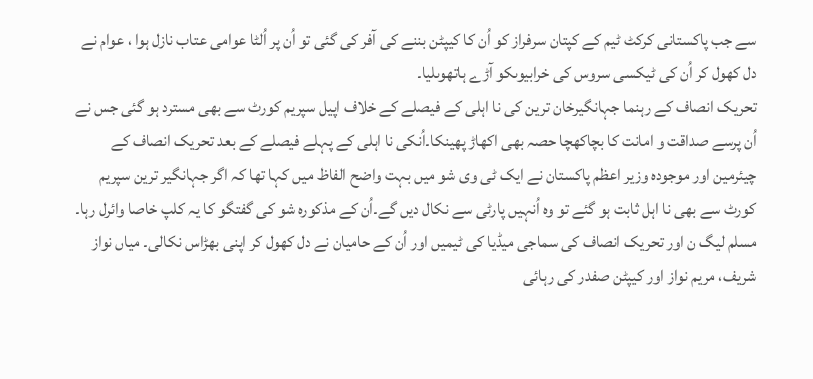سے جب پاکستانی کرکٹ ٹیم کے کپتان سرفراز کو اُن کا کیپٹن بننے کی آفر کی گئی تو اُن پر اُلٹا عوامی عتاب نازل ہوا ، عوام نے دل کھول کر اُن کی ٹیکسی سروس کی خرابیوںکو آڑے ہاتھوںلیا۔
تحریک انصاف کے رہنما جہانگیرخان ترین کی نا اہلی کے فیصلے کے خلاف اپیل سپریم کورٹ سے بھی مسترد ہو گئی جس نے اُن پرسے صداقت و امانت کا بچاکھچا حصہ بھی اکھاڑ پھینکا۔اُنکی نا اہلی کے پہلے فیصلے کے بعد تحریک انصاف کے چیئرمین اور موجودہ وزیر اعظم پاکستان نے ایک ٹی وی شو میں بہت واضح الفاظ میں کہا تھا کہ اگر جہانگیر ترین سپریم کورٹ سے بھی نا اہل ثابت ہو گئے تو وہ اُنہیں پارٹی سے نکال دیں گے۔اُن کے مذکورہ شو کی گفتگو کا یہ کلپ خاصا وائرل رہا۔ مسلم لیگ ن اور تحریک انصاف کی سماجی میڈیا کی ٹیمیں اور اُن کے حامیان نے دل کھول کر اپنی بھڑاس نکالی۔ میاں نواز شریف، مریم نواز اور کیپٹن صفدر کی رہائی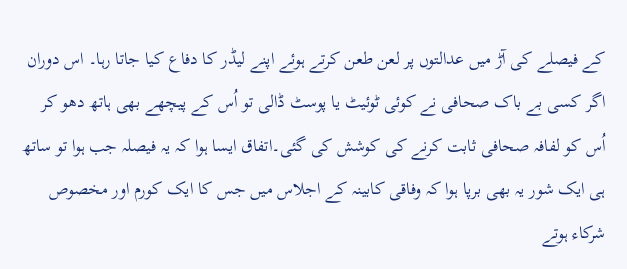کے فیصلے کی آڑ میں عدالتوں پر لعن طعن کرتے ہوئے اپنے لیڈر کا دفاع کیا جاتا رہا۔ اس دوران اگر کسی بے باک صحافی نے کوئی ٹوئیٹ یا پوسٹ ڈالی تو اُس کے پیچھے بھی ہاتھ دھو کر اُس کو لفافہ صحافی ثابت کرنے کی کوشش کی گئی۔اتفاق ایسا ہوا کہ یہ فیصلہ جب ہوا تو ساتھ ہی ایک شور یہ بھی برپا ہوا کہ وفاقی کابینہ کے اجلاس میں جس کا ایک کورم اور مخصوص شرکاء ہوتے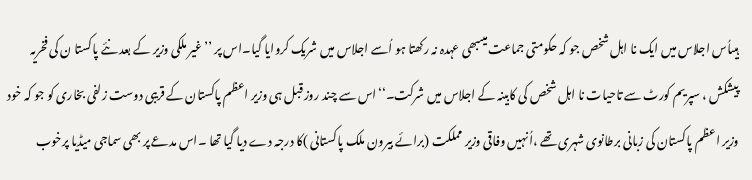ہیںاُس اجلاس میں ایک نا اہل شخص جو کہ حکومتی جماعت میںبھی عہدہ نہ رکھتا ہو اُسے اجلاس میں شریک کروایا گیا۔اس پر ’’غیر ملکی وزیر کے بعد نئے پاکستا ن کی فخریہ پیشکش ، سپریم کورٹ سے تاحیات نا اہل شخص کی کابینہ کے اجلاس میں شرکت۔‘‘اس سے چند روز قبل ہی وزیر اعظم پاکستان کے قریبی دوست زلفی بخاری کو جو کہ خود وزیر اعظم پاکستان کی زبانی برطانوی شہری تھے ،اُنہیں وفاقی وزیر مملکت (برائے بیرون ملک پاکستانی )کا درجہ دے دیا گیا تھا ۔اس مدعے پر بھی سماجی میڈیا پرخوب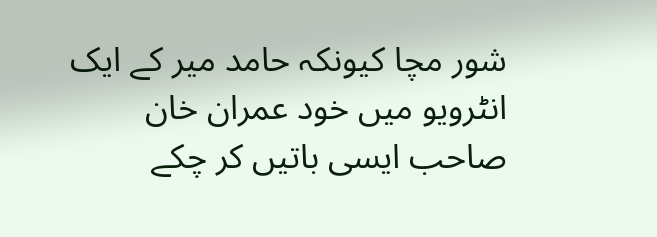شور مچا کیونکہ حامد میر کے ایک انٹرویو میں خود عمران خان صاحب ایسی باتیں کر چکے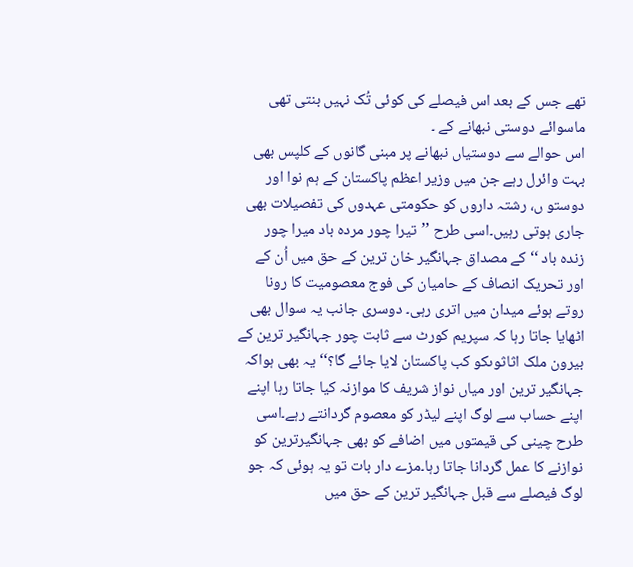تھے جس کے بعد اس فیصلے کی کوئی تُک نہیں بنتی تھی ماسوائے دوستی نبھانے کے ۔
اس حوالے سے دوستیاں نبھانے پر مبنی گانوں کے کلپس بھی بہت وائرل رہے جن میں وزیر اعظم پاکستان کے ہم نوا اور دوستو ں، رشتہ داروں کو حکومتی عہدوں کی تفصیلات بھی جاری ہوتی رہیں۔اسی طرح ’’تیرا چور مردہ باد میرا چور زندہ باد ‘‘ کے مصداق جہانگیر خان ترین کے حق میں اُن کے اور تحریک انصاف کے حامیان کی فوج معصومیت کا رونا روتے ہوئے میدان میں اتری رہی۔ دوسری جانب یہ سوال بھی اٹھایا جاتا رہا کہ سپریم کورٹ سے ثابت چور جہانگیر ترین کے بیرون ملک اثاثوںکو کب پاکستان لایا جائے گا؟‘‘یہ بھی ہواکہ جہانگیر ترین اور میاں نواز شریف کا موازنہ کیا جاتا رہا اپنے اپنے حساب سے لوگ اپنے لیڈر کو معصوم گردانتے رہے۔اسی طرح چینی کی قیمتوں میں اضافے کو بھی جہانگیرترین کو نوازنے کا عمل گردانا جاتا رہا۔مزے دار بات تو یہ ہوئی کہ جو لوگ فیصلے سے قبل جہانگیر ترین کے حق میں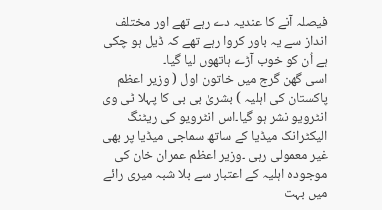فیصلہ آنے کا عندیہ دے رہے تھے اور مختلف انداز سے یہ باور کروا رہے تھے کہ ڈیل ہو چکی ہے اُن کو خوب آڑے ہاتھوں لیا گیا۔
اسی گھن گرج میں خاتون اول ( وزیر اعظم پاکستان کی اہلیہ ) بشریٰ بی بی کا پہلا ٹی وی انٹرویو نشر ہو گیا۔اس انٹرویو کی ریٹنگ الیکٹرانک میڈیا کے ساتھ سماجی میڈیا پر بھی غیر معمولی رہی ۔وزیر اعظم عمران خان کی موجودہ اہلیہ کے اعتبار سے بلا شبہ میری رائے میں بہت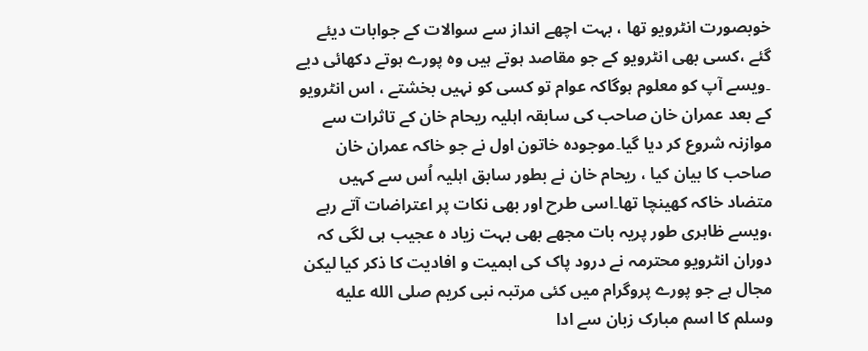خوبصورت انٹرویو تھا ، بہت اچھے انداز سے سوالات کے جوابات دیئے گئے ،کسی بھی انٹرویو کے جو مقاصد ہوتے ہیں وہ پورے ہوتے دکھائی دیے ۔ویسے آپ کو معلوم ہوگاکہ عوام تو کسی کو نہیں بخشتے ، اس انٹرویو کے بعد عمران خان صاحب کی سابقہ اہلیہ ریحام خان کے تاثرات سے موازنہ شروع کر دیا گیا۔موجودہ خاتون اول نے جو خاکہ عمران خان صاحب کا بیان کیا ، ریحام خان نے بطور سابق اہلیہ اُس سے کہیں متضاد خاکہ کھینچا تھا۔اسی طرح اور بھی نکات پر اعتراضات آتے رہے ،ویسے ظاہری طور پریہ بات مجھے بھی بہت زیاد ہ عجیب ہی لگی کہ دوران انٹرویو محترمہ نے درود پاک کی اہمیت و افادیت کا ذکر کیا لیکن مجال ہے جو پورے پروگرام میں کئی مرتبہ نبی کریم صلى الله عليه وسلم کا اسم مبارک زبان سے ادا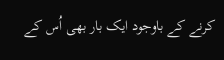کرنے کے باوجود ایک بار بھی اُس کے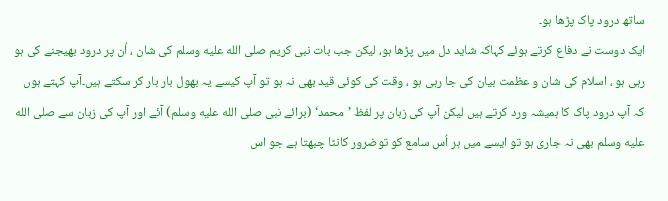ساتھ درود پاک پڑھا ہو۔
ایک دوست نے دفاع کرتے ہوئے کہاکہ شاید دل میں پڑھا ہو، لیکن جب بات نبی کریم صلى الله عليه وسلم کی شان ، اُن پر درود بھیجنے کی ہو رہی ہو ، اسلام کی شان و عظمت بیان کی جا رہی ہو ، وقت کی کوئی قید بھی نہ ہو تو آپ کیسے یہ بھول بار بار کر سکتے ہیں۔آپ کہتے ہوں کہ آپ درود پاک کا ہمیشہ ورد کرتے ہیں لیکن آپ کی زبان پر لفظ ’محمد‘ (برائے نبی صلى الله عليه وسلم) آئے اور آپ کی زبان سے صلى الله عليه وسلم بھی نہ جاری ہو تو ایسے میں ہر اُس سامع کو توضرور کانٹا چبھتا ہے جو اس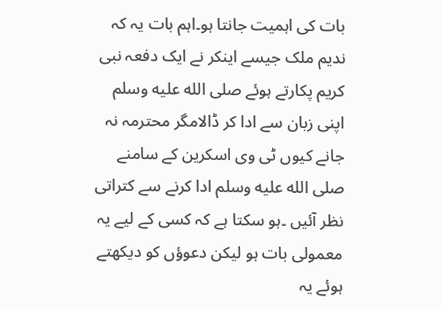بات کی اہمیت جانتا ہو۔اہم بات یہ کہ ندیم ملک جیسے اینکر نے ایک دفعہ نبی کریم پکارتے ہوئے صلى الله عليه وسلم اپنی زبان سے ادا کر ڈالامگر محترمہ نہ جانے کیوں ٹی وی اسکرین کے سامنے صلى الله عليه وسلم ادا کرنے سے کتراتی نظر آئیں ۔ہو سکتا ہے کہ کسی کے لیے یہ معمولی بات ہو لیکن دعوؤں کو دیکھتے ہوئے یہ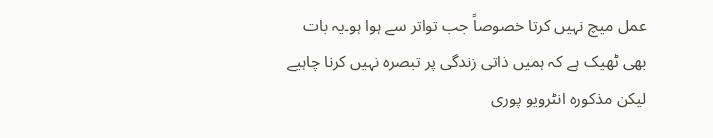عمل میچ نہیں کرتا خصوصاً جب تواتر سے ہوا ہو۔یہ بات بھی ٹھیک ہے کہ ہمیں ذاتی زندگی پر تبصرہ نہیں کرنا چاہیے لیکن مذکورہ انٹرویو پوری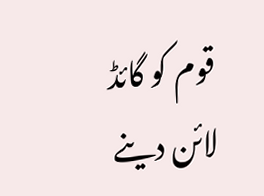قوم کو گائڈ لائن دینے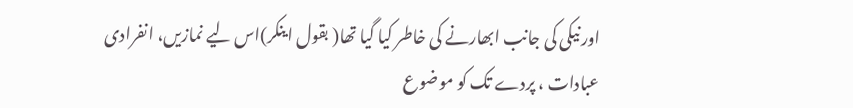اور نیکی کی جانب ابھارنے کی خاطر کیا گیا تھا( بقول اینکر)اس لیے نمازیں، انفرادی عبادات ، پردے تک کو موضوع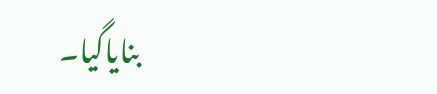بنایاگیا۔